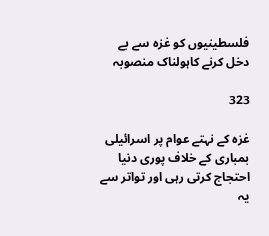فلسطینیوں کو غزہ سے بے دخل کرنے کاہولناک منصوبہ

323

غزہ کے نہتے عوام پر اسرائیلی بمباری کے خلاف پوری دنیا احتجاج کرتی رہی اور تواتر سے یہ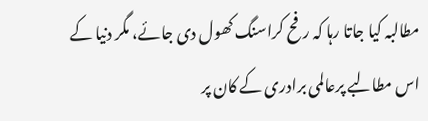مطالبہ کیا جاتا رہا کہ رفح کراسنگ کھول دی جائے، مگر دنیا کے اس مطالبے پرعالمی برادری کے کان پر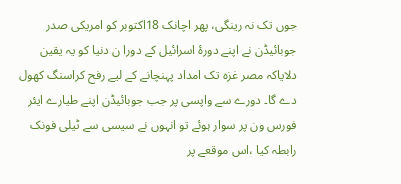جوں تک نہ رینگی، پھر اچانک 18اکتوبر کو امریکی صدر جوبائیڈن نے اپنے دورۂ اسرائیل کے دورا ن دنیا کو یہ یقین دلایاکہ مصر غزہ تک امداد پہنچانے کے لیے رفح کراسنگ کھول دے گا۔ دورے سے واپسی پر جب جوبائیڈن اپنے طیارے ایئر فورس ون پر سوار ہوئے تو انہوں نے سیسی سے ٹیلی فونک رابطہ کیا ،اس موقعے پر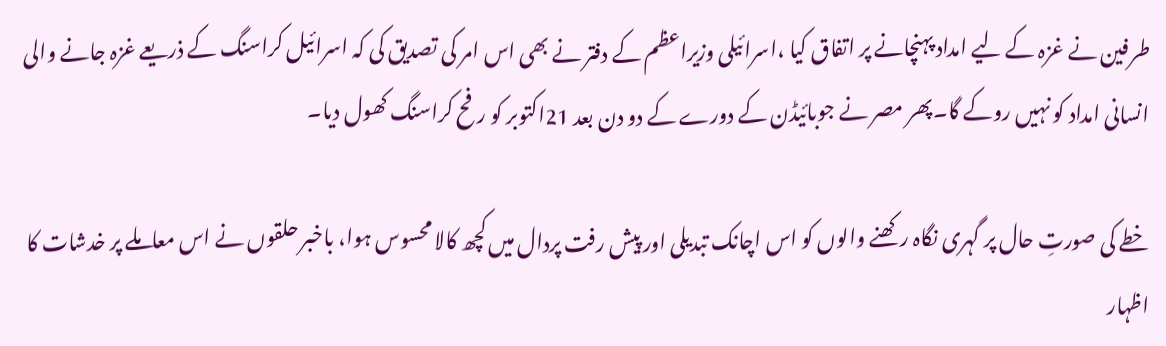طرفین نے غزہ کے لیے امداد پہنچانے پر اتفاق کیا ،اسرائیلی وزیراعظم کے دفتر نے بھی اس امر کی تصدیق کی کہ اسرائیل کراسنگ کے ذریعے غزہ جانے والی انسانی امداد کو نہیں روکے گا۔پھر مصر نے جوبائیڈن کے دورے کے دو دن بعد 21اکتوبر کو رفح کراسنگ کھول دیا۔

خطے کی صورتِ حال پر گہری نگاہ رکھنے والوں کو اس اچانک تبدیلی اور پیش رفت پردال میں کچھ کالا محسوس ہوا، باخبر حلقوں نے اس معاملے پر خدشات کا اظہار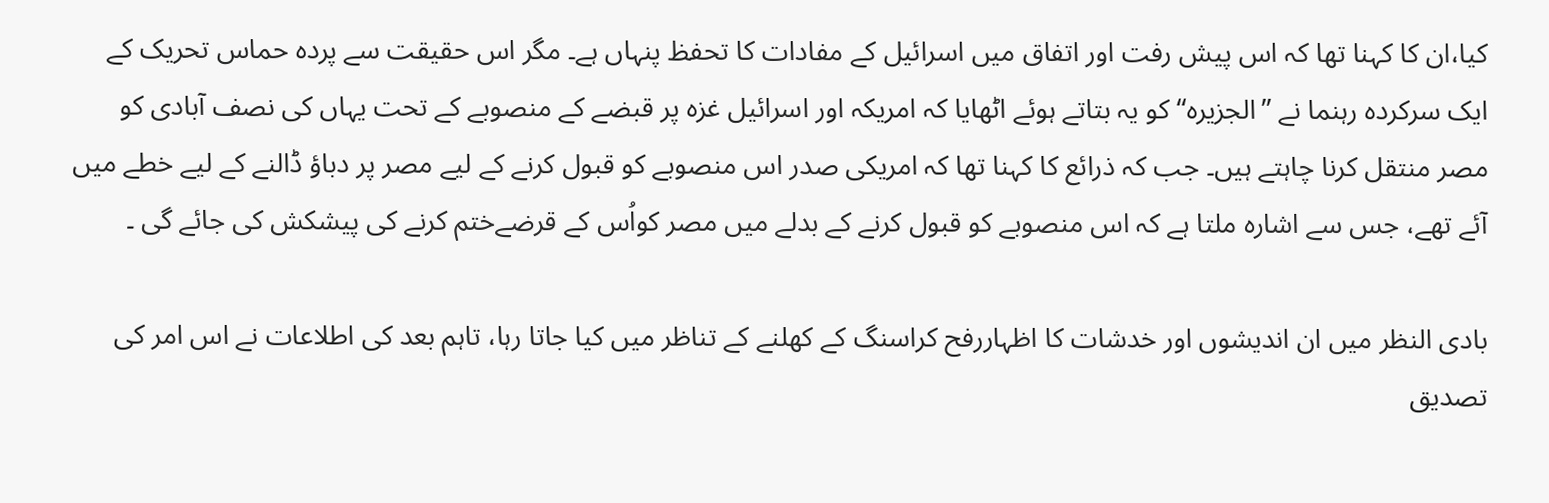کیا،ان کا کہنا تھا کہ اس پیش رفت اور اتفاق میں اسرائیل کے مفادات کا تحفظ پنہاں ہے۔ مگر اس حقیقت سے پردہ حماس تحریک کے ایک سرکردہ رہنما نے ”الجزیرہ“ کو یہ بتاتے ہوئے اٹھایا کہ امریکہ اور اسرائیل غزہ پر قبضے کے منصوبے کے تحت یہاں کی نصف آبادی کو مصر منتقل کرنا چاہتے ہیں۔ جب کہ ذرائع کا کہنا تھا کہ امریکی صدر اس منصوبے کو قبول کرنے کے لیے مصر پر دباؤ ڈالنے کے لیے خطے میں آئے تھے، جس سے اشارہ ملتا ہے کہ اس منصوبے کو قبول کرنے کے بدلے میں مصر کواُس کے قرضےختم کرنے کی پیشکش کی جائے گی ۔

بادی النظر میں ان اندیشوں اور خدشات کا اظہاررفح کراسنگ کے کھلنے کے تناظر میں کیا جاتا رہا، تاہم بعد کی اطلاعات نے اس امر کی تصدیق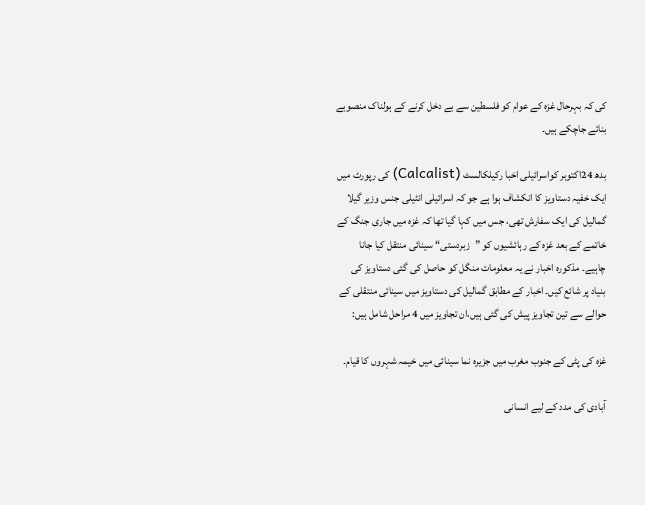کی کہ بہرحال غزہ کے عوام کو فلسطین سے بے دخل کرنے کے ہولناک منصوبے بنائے جاچکے ہیں۔

بدھ 24اکتوبر کواسرائیلی اخبا رکیلکالسٹ (Calcalist) کی رپورٹ میں ایک خفیہ دستاویز کا انکشاف ہوا ہے جو کہ اسرائیلی انٹیلی جنس وزیر گیلا گمالیل کی ایک سفارش تھی، جس میں کہا گیا تھا کہ غزہ میں جاری جنگ کے خاتمے کے بعد غزہ کے رہائشیوں کو ”زبردستی“ سینائی منتقل کیا جانا چاہیے۔ مذکورہ اخبار نے یہ معلومات منگل کو حاصل کی گئی دستاویز کی بنیاد پر شائع کیں۔ اخبار کے مطابق گمالیل کی دستاویز میں سینائی منتقلی کے حوالے سے تین تجاویز پیش کی گئی ہیں،ان تجاویز میں 4 مراحل شامل ہیں:

غزہ کی پٹی کے جنوب مغرب میں جزیرہ نما سینائی میں خیمہ شہروں کا قیام۔

آبادی کی مدد کے لیے انسانی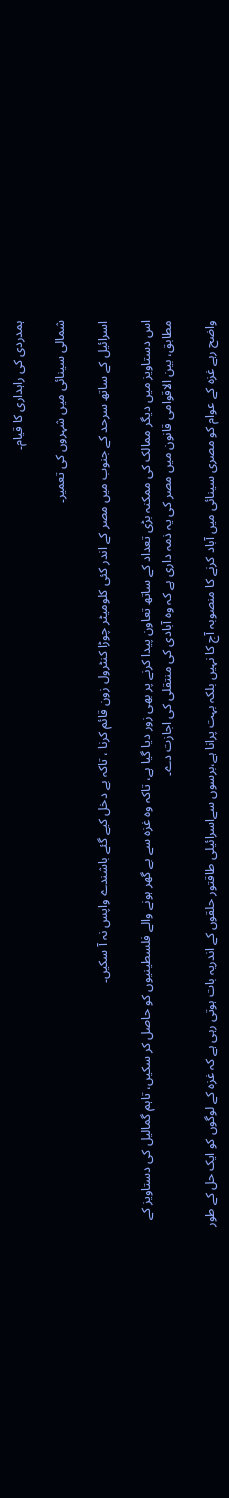ہمدردی کی راہداری کا قیام۔

شمالی سینائی میں شہروں کی تعمیر۔

اسرائیل کے ساتھ سرحد کے جنوب میں مصر کے اندر کئی کلومیٹر چوڑا کنٹرول زون قائم کرنا ، تاکہ بے دخل کیے گئے باشندے واپس نہ آ سکیں۔

اس دستاویز میں دیگر ممالک کی ممکنہ بڑی تعداد کے ساتھ تعاون پیدا کرنے پر بھی زور دیا گیا ہے، تاکہ وہ غزہ سے بے گھر ہونے والے فلسطینیوں کو حاصل کر سکیں، تاہم گمالیل کی دستاویز کے مطابق، بین الاقوامی قانون میں مصر کی یہ ذمہ داری ہے کہ وہ آبادی کی منتقلی کی اجازت دے۔

واضح رہے غزہ کے عوام کو مصری سینائی میں آباد کرنے کا منصوبہ آج کا نہیں بلکہ بہت پرانا ہے،برسوں سےاسرائیلی طاقتور حلقوں کے اندریہ بات ہوتی رہی ہے کہ غزہ کے لوگوں کو ایک حل کے طور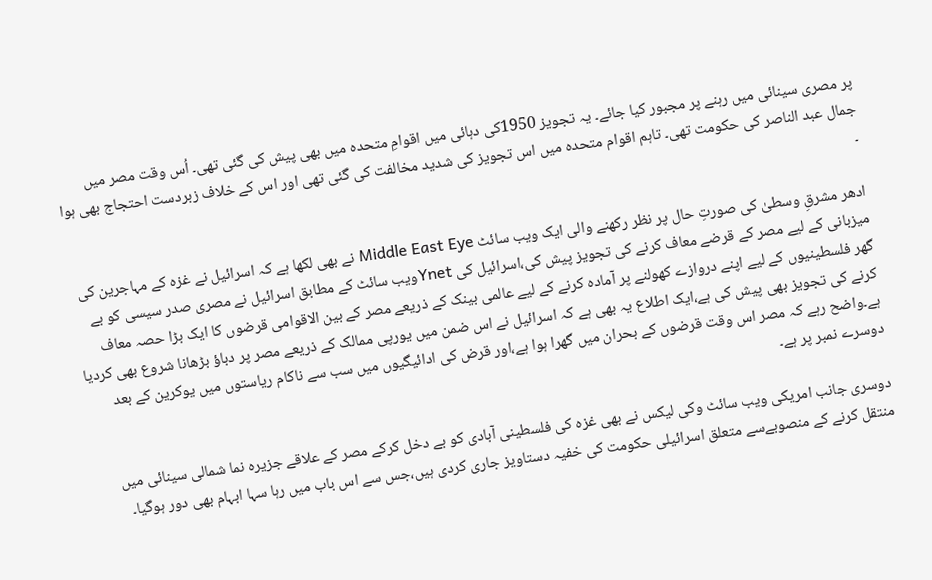پر مصری سینائی میں رہنے پر مجبور کیا جائے۔ یہ تجویز 1950کی دہائی میں اقوامِ متحدہ میں بھی پیش کی گئی تھی۔ اُس وقت مصر میں جمال عبد الناصر کی حکومت تھی۔ تاہم اقوام متحدہ میں اس تجویز کی شدید مخالفت کی گئی تھی اور اس کے خلاف زبردست احتجاج بھی ہوا ۔

ادھر مشرقِ وسطیٰ کی صورتِ حال پر نظر رکھنے والی ایک ویب سائٹ Middle East Eye نے بھی لکھا ہے کہ اسرائیل نے غزہ کے مہاجرین کی میزبانی کے لیے مصر کے قرضے معاف کرنے کی تجویز پیش کی،اسرائیل کی Ynetویب سائٹ کے مطابق اسرائیل نے مصری صدر سیسی کو بے گھر فلسطینیوں کے لیے اپنے دروازے کھولنے پر آمادہ کرنے کے لیے عالمی بینک کے ذریعے مصر کے بین الاقوامی قرضوں کا ایک بڑا حصہ معاف کرنے کی تجویز بھی پیش کی ہے،ایک اطلاع یہ بھی ہے کہ اسرائیل نے اس ضمن میں یورپی ممالک کے ذریعے مصر پر دباؤ بڑھانا شروع بھی کردیا ہے۔واضح رہے کہ مصر اس وقت قرضوں کے بحران میں گھرا ہوا ہے،اور قرض کی ادائیگیوں میں سب سے ناکام ریاستوں میں یوکرین کے بعد دوسرے نمبر پر ہے۔

دوسری جانب امریکی ویب سائٹ وکی لیکس نے بھی غزہ کی فلسطینی آبادی کو بے دخل کرکے مصر کے علاقے جزیرہ نما شمالی سینائی میں منتقل کرنے کے منصوبےسے متعلق اسرائیلی حکومت کی خفیہ دستاویز جاری کردی ہیں،جس سے اس باب میں رہا سہا ابہام بھی دور ہوگیا۔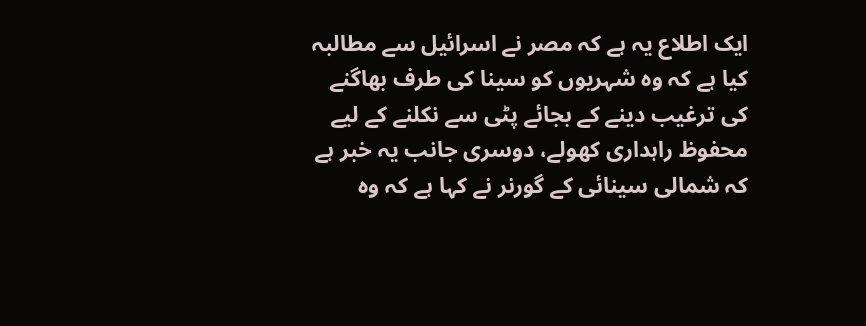ایک اطلاع یہ ہے کہ مصر نے اسرائیل سے مطالبہ کیا ہے کہ وہ شہریوں کو سینا کی طرف بھاگنے کی ترغیب دینے کے بجائے پٹی سے نکلنے کے لیے محفوظ راہداری کھولے، دوسری جانب یہ خبر ہے کہ شمالی سینائی کے گورنر نے کہا ہے کہ وہ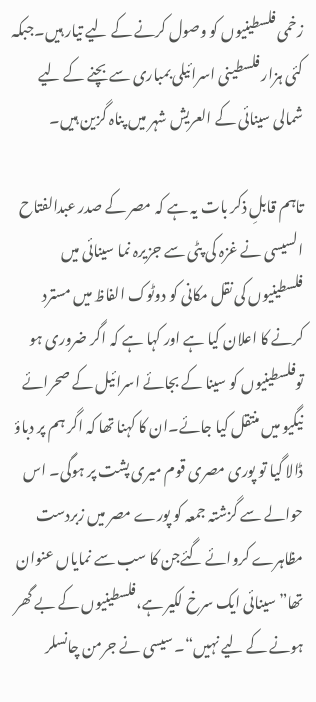زخمی فلسطینیوں کو وصول کرنے کے لیے تیار ہیں۔جبکہ کئی ہزار فلسطینی اسرائیلی بمباری سے بچنے کے لیے شمالی سینائی کے العریش شہر میں پناہ گزین ہیں۔

تاہم قابلِ ذکر بات یہ ہے کہ مصر کے صدر عبدالفتاح السیسی نے غزہ کی پٹی سے جزیرہ نما سینائی میں فلسطینیوں کی نقل مکانی کو دوٹوک الفاظ میں مسترد کرنے کا اعلان کیا ہے اور کہا ہے کہ اگر ضروری ہو توفلسطینیوں کو سینا کے بجائے اسرائیل کے صحرائے نیگیو میں منتقل کیا جائے۔ان کا کہنا تھا کہ اگر ہم پر دباؤ ڈالا گیا تو پوری مصری قوم میری پشت پر ہوگی۔ اس حوالے سے گزشتہ جمعہ کو پورے مصر میں زبردست مظاہرے کروائے گئےجن کا سب سے نمایاں عنوان تھا” سینائی ایک سرخ لکیر ہے،فلسطینیوں کے بے گھر ہونے کے لیے نہیں“۔ سیسی نے جرمن چانسلر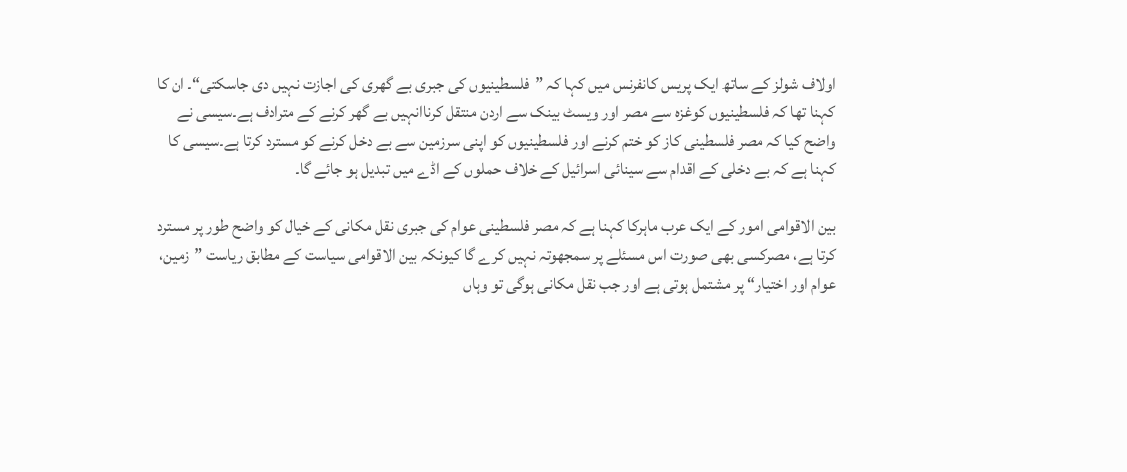اولاف شولز کے ساتھ ایک پریس کانفرنس میں کہا کہ ”فلسطینیوں کی جبری بے گھری کی اجازت نہیں دی جاسکتی“۔ ان کا کہنا تھا کہ فلسطینیوں کوغزہ سے مصر اور ویسٹ بینک سے اردن منتقل کرناانہیں بے گھر کرنے کے مترادف ہے۔سیسی نے واضح کیا کہ مصر فلسطینی کاز کو ختم کرنے اور فلسطینیوں کو اپنی سرزمین سے بے دخل کرنے کو مسترد کرتا ہے۔سیسی کا کہنا ہے کہ بے دخلی کے اقدام سے سینائی اسرائیل کے خلاف حملوں کے اڈے میں تبدیل ہو جائے گا۔

بین الاقوامی امور کے ایک عرب ماہرکا کہنا ہے کہ مصر فلسطینی عوام کی جبری نقل مکانی کے خیال کو واضح طور پر مسترد کرتا ہے، مصرکسی بھی صورت اس مسئلے پر سمجھوتہ نہیں کرے گا کیونکہ بین الاقوامی سیاست کے مطابق ریاست ”زمین، عوام اور اختیار“ پر مشتمل ہوتی ہے اور جب نقل مکانی ہوگی تو وہاں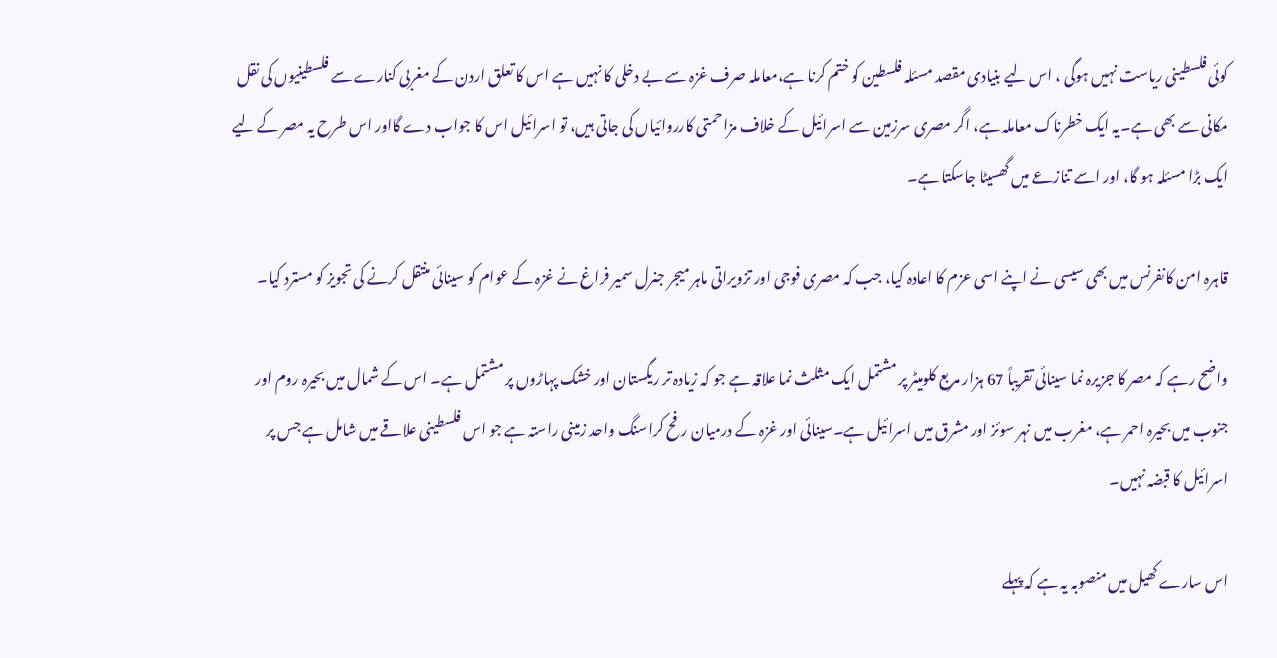کوئی فلسطینی ریاست نہیں ہوگی ، اس لیے بنیادی مقصد مسئلہ فلسطین کو ختم کرنا ہے،معاملہ صرف غزہ سے بے دخلی کا نہیں ہے اس کا تعلق اردن کے مغربی کنارے سے فلسطینیوں کی نقل مکانی سے بھی ہے۔یہ ایک خطرناک معاملہ ہے، اگر مصری سرزمین سے اسرائیل کے خلاف مزاحمتی کارروائیاں کی جاتی ہیں، تو اسرائیل اس کا جواب دے گااور اس طرح یہ مصر کے لیے ایک بڑا مسئلہ ہو گا، اور اسے تنازعے میں گھسیٹا جاسکتا ہے۔

قاہرہ امن کانفرنس میں بھی سیسی نے اپنے اسی عزم کا اعادہ کیا، جب کہ مصری فوجی اور تزویراتی ماہر میجر جنرل سمیر فراغ نے غزہ کے عوام کو سینائی منتقل کرنے کی تجویز کو مسترد کیا۔

واضح رہے کہ مصر کا جزیرہ نما سینائی تقریباً 67 ہزار مربع کلومیٹر پر مشتمل ایک مثلث نما علاقہ ہے جو کہ زیادہ تر ریگستان اور خشک پہاڑوں پر مشتمل ہے۔ اس کے شمال میں بحیرہ روم اور جنوب میں بحیرہ احمر ہے، مغرب میں نہر سوئز اور مشرق میں اسرائیل ہے۔سینائی اور غزہ کے درمیان رفح کراسنگ واحد زمینی راستہ ہے جو اس فلسطینی علاقے میں شامل ہے جس پر اسرائیل کا قبضہ نہیں۔

اس سارے کھیل میں منصوبہ یہ ہے کہ پہلے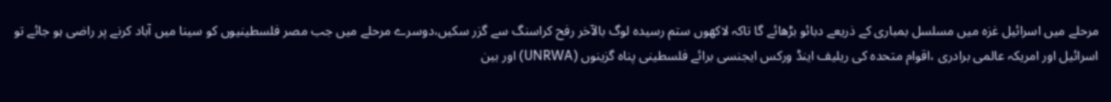مرحلے میں اسرائیل غزہ میں مسلسل بمباری کے ذریعے دبائو بڑھائے گا تاکہ لاکھوں ستم رسیدہ لوگ بالآخر رفح کراسنگ سے گزر سکیں،دوسرے مرحلے میں جب مصر فلسطینیوں کو سینا میں آباد کرنے پر راضی ہو جائے تو اسرائیل اور امریکہ عالمی برادری ،اقوام متحدہ کی ریلیف اینڈ ورکس ایجنسی برائے فلسطینی پناہ گزینوں (UNRWA) اور بین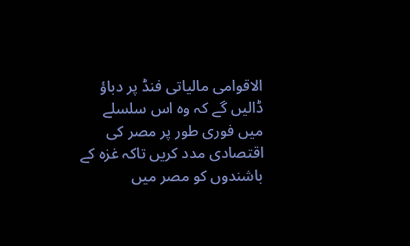الاقوامی مالیاتی فنڈ پر دباؤ ڈالیں گے کہ وہ اس سلسلے میں فوری طور پر مصر کی اقتصادی مدد کریں تاکہ غزہ کے باشندوں کو مصر میں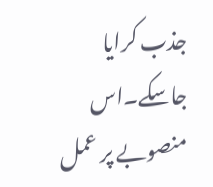جذب کرایا جاسکے۔اس منصوبے پر عمل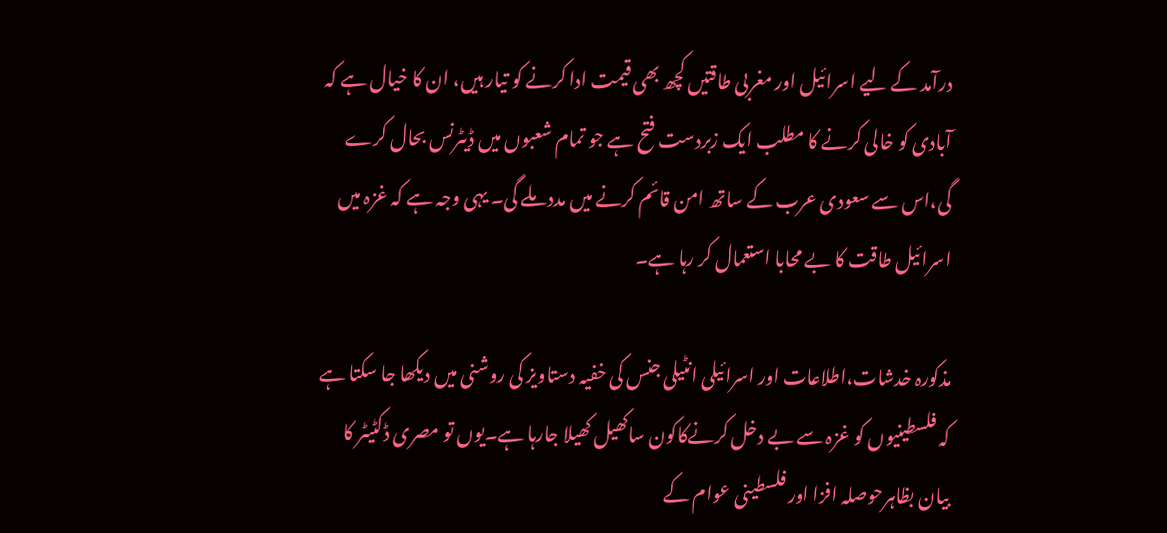درآمد کے لیے اسرائیل اور مغربی طاقتیں کچھ بھی قیمت ادا کرنے کو تیار ہیں، ان کا خیال ہے کہ آبادی کو خالی کرنے کا مطلب ایک زبردست فتح ہے جو تمام شعبوں میں ڈیٹرنس بحال کرے گی،اس سے سعودی عرب کے ساتھ امن قائم کرنے میں مدد ملے گی۔ یہی وجہ ہے کہ غزہ میں اسرائیل طاقت کا بے محابا استعمال کر رہا ہے۔

مذکورہ خدشات،اطلاعات اور اسرائیلی انٹیلی جنس کی خفیہ دستاویز کی روشنی میں دیکھا جا سکتا ہے کہ فلسطینیوں کو غزہ سے بے دخل کرنےکاکون ساکھیل کھیلا جارہا ہے۔یوں تو مصری ڈکٹیٹر کا بیان بظاہرحوصلہ افزا اور فلسطینی عوام کے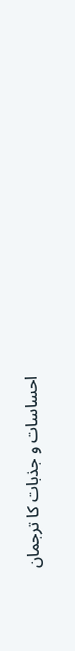احساسات و جذبات کا ترجمان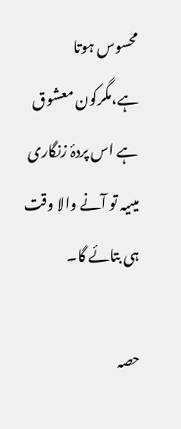محسوس ہوتا ہے،مگرکون معشوق ہے اس پردۂ زنگاری میںیہ تو آنے والا وقت ہی بتائے گا۔

حصہ